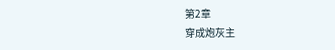第2章
穿成炮灰主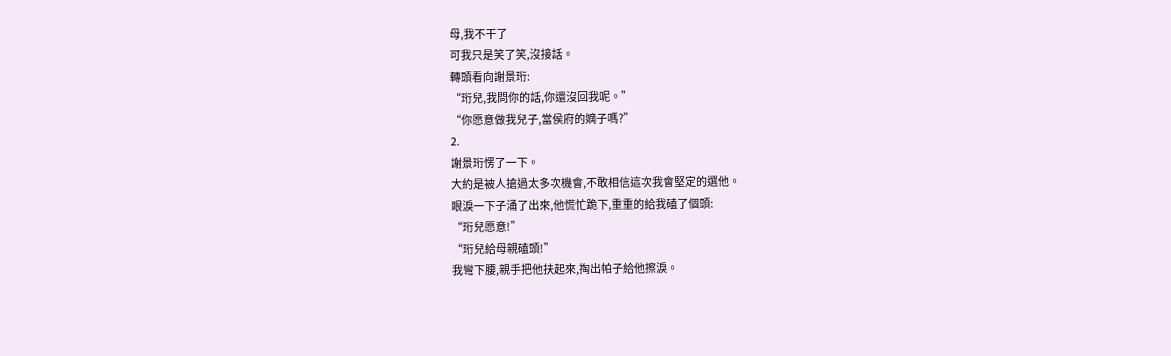母,我不干了
可我只是笑了笑,沒接話。
轉頭看向謝景珩:
“珩兒,我問你的話,你還沒回我呢。”
“你愿意做我兒子,當侯府的嫡子嗎?”
2.
謝景珩愣了一下。
大約是被人搶過太多次機會,不敢相信這次我會堅定的選他。
眼淚一下子涌了出來,他慌忙跪下,重重的給我磕了個頭:
“珩兒愿意!”
“珩兒給母親磕頭!”
我彎下腰,親手把他扶起來,掏出帕子給他擦淚。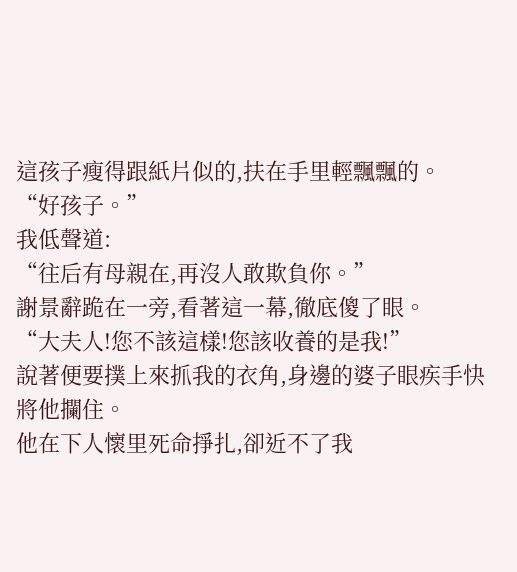這孩子瘦得跟紙片似的,扶在手里輕飄飄的。
“好孩子。”
我低聲道:
“往后有母親在,再沒人敢欺負你。”
謝景辭跪在一旁,看著這一幕,徹底傻了眼。
“大夫人!您不該這樣!您該收養的是我!”
說著便要撲上來抓我的衣角,身邊的婆子眼疾手快將他攔住。
他在下人懷里死命掙扎,卻近不了我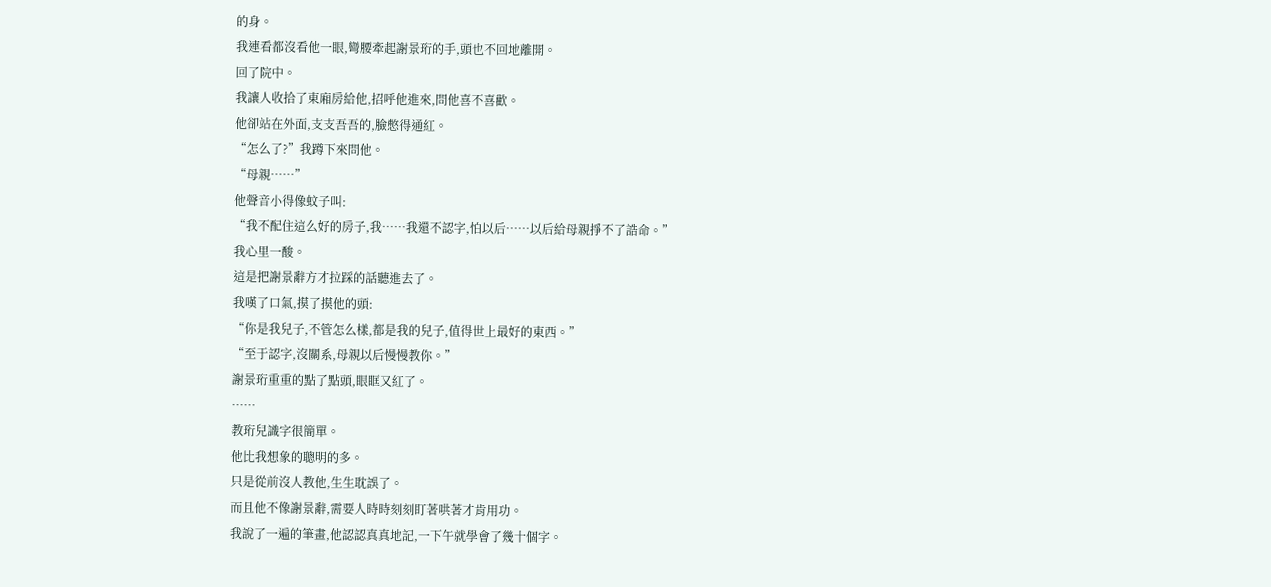的身。
我連看都沒看他一眼,彎腰牽起謝景珩的手,頭也不回地離開。
回了院中。
我讓人收拾了東廂房給他,招呼他進來,問他喜不喜歡。
他卻站在外面,支支吾吾的,臉憋得通紅。
“怎么了?”我蹲下來問他。
“母親……”
他聲音小得像蚊子叫:
“我不配住這么好的房子,我……我還不認字,怕以后……以后給母親掙不了誥命。”
我心里一酸。
這是把謝景辭方才拉踩的話聽進去了。
我嘆了口氣,摸了摸他的頭:
“你是我兒子,不管怎么樣,都是我的兒子,值得世上最好的東西。”
“至于認字,沒關系,母親以后慢慢教你。”
謝景珩重重的點了點頭,眼眶又紅了。
……
教珩兒識字很簡單。
他比我想象的聰明的多。
只是從前沒人教他,生生耽誤了。
而且他不像謝景辭,需要人時時刻刻盯著哄著才肯用功。
我說了一遍的筆畫,他認認真真地記,一下午就學會了幾十個字。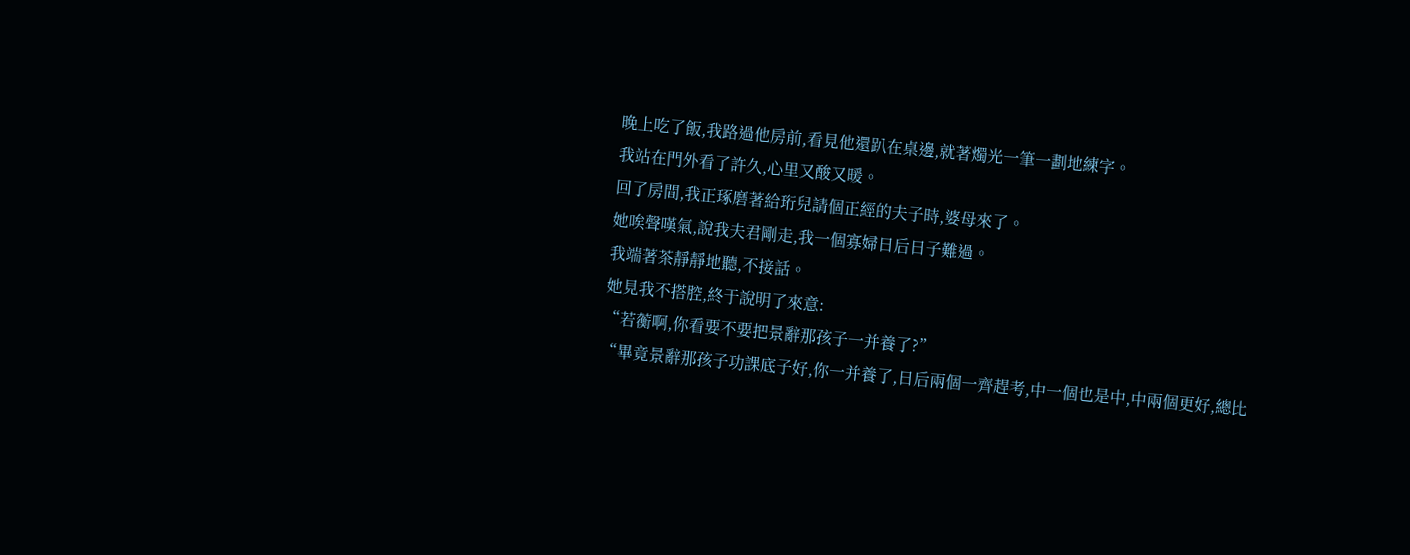晚上吃了飯,我路過他房前,看見他還趴在桌邊,就著燭光一筆一劃地練字。
我站在門外看了許久,心里又酸又暖。
回了房間,我正琢磨著給珩兒請個正經的夫子時,婆母來了。
她唉聲嘆氣,說我夫君剛走,我一個寡婦日后日子難過。
我端著茶靜靜地聽,不接話。
她見我不搭腔,終于說明了來意:
“若蘅啊,你看要不要把景辭那孩子一并養了?”
“畢竟景辭那孩子功課底子好,你一并養了,日后兩個一齊趕考,中一個也是中,中兩個更好,總比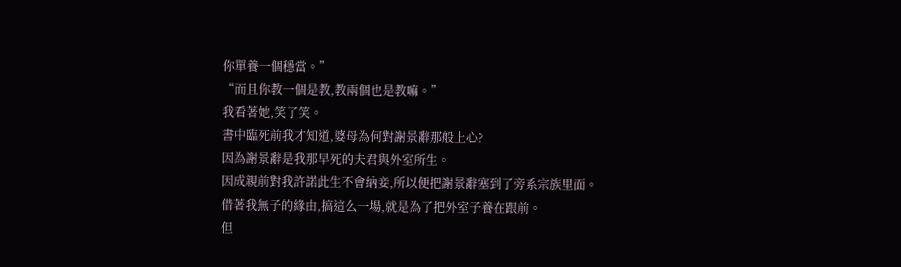你單養一個穩當。”
“而且你教一個是教,教兩個也是教嘛。”
我看著她,笑了笑。
書中臨死前我才知道,婆母為何對謝景辭那般上心?
因為謝景辭是我那早死的夫君與外室所生。
因成親前對我許諾此生不會納妾,所以便把謝景辭塞到了旁系宗族里面。
借著我無子的緣由,搞這么一場,就是為了把外室子養在跟前。
但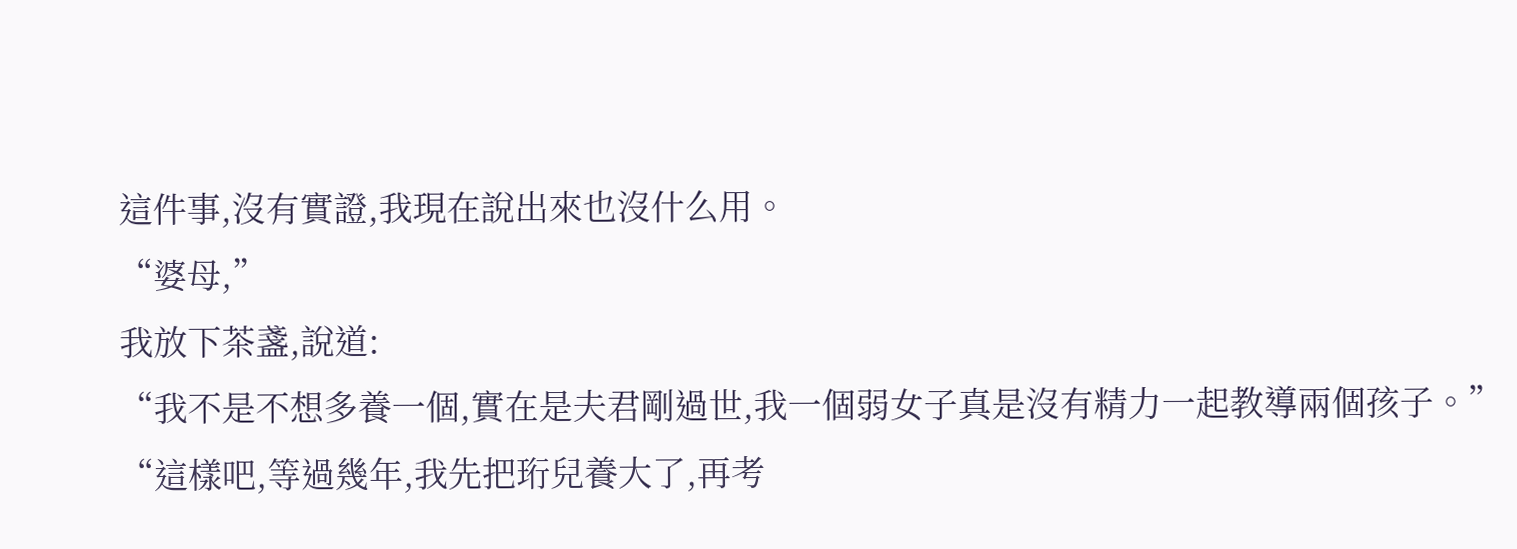這件事,沒有實證,我現在說出來也沒什么用。
“婆母,”
我放下茶盞,說道:
“我不是不想多養一個,實在是夫君剛過世,我一個弱女子真是沒有精力一起教導兩個孩子。”
“這樣吧,等過幾年,我先把珩兒養大了,再考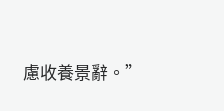慮收養景辭。”